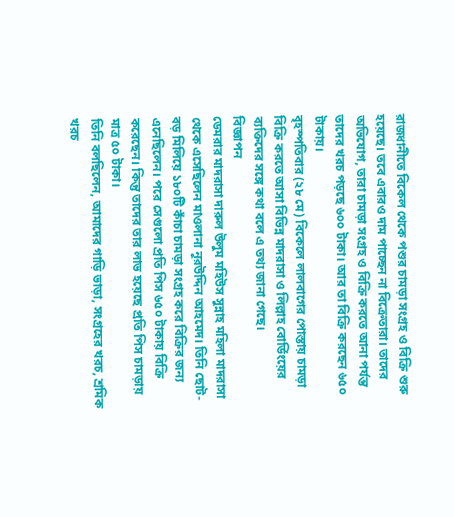রাজধানীতে বিকেল থেকে পশুর চামড়া সংগ্রহ ও বিক্রি শুরু হয়েছে। তবে এবারও দাম পাচ্ছেন না বিক্রেতারা। তাদের অভিযোগ, তারা চামড়া সংগ্রহ ও বিক্রি করতে আনা পর্যন্ত তাদের খরচ পড়ছে ৬০০ টাকা। আর তা বিক্রি করছেন ৬৫০ টাকায়।
বৃহস্পতিবার (২৮ মে) বিকেলে লালবাগের পোস্তায় চামড়া বিক্রি করতে আসা বিভিন্ন মাদরাসা ও লিল্লাহ বোর্ডিংয়ের ব্যক্তিদের সঙ্গে কথা বলে এ তথ্য জানা গেছে।
বিজ্ঞাপন
ডেমরার মাদরাসা দারুল উলুম মহিউস সুন্নাহ মহিলা মাদরাসা থেকে এসেছিলেন মাওলানা নূরউদ্দিন আহমেদ। তিনি ছোট-বড় মিলিয়ে ১৮০টি কাঁচা চামড়া সংগ্রহ করে বিক্রির জন্য এনেছিলেন। পরে সেগুলো প্রতি পিস ৬৫০ টাকায় বিক্রি করেছেন। কিন্তু তাদের তার লাভ হয়েছে প্রতি পিস চামড়ায় মাত্র ৫০ টাকা।
তিনি বলছিলেন, আমাদের গাড়ি ভাড়া, সংগ্রহের খরচ, শ্রমিক খরচ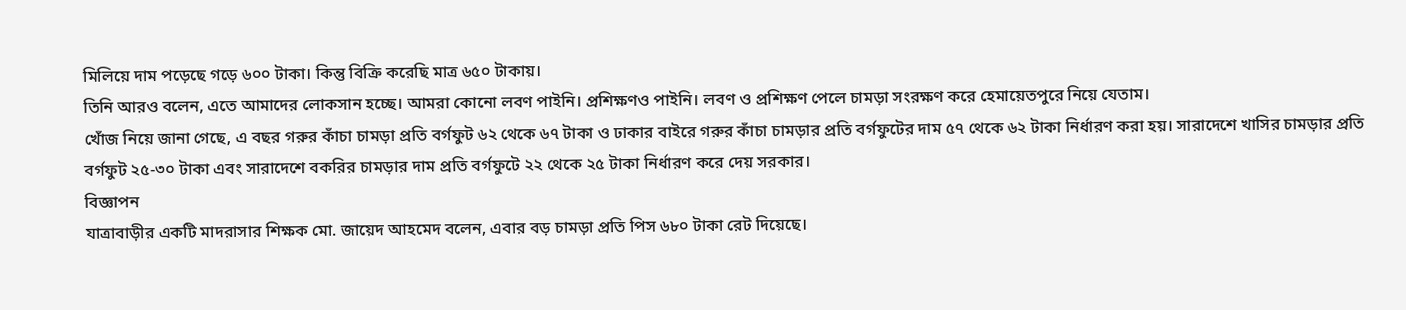মিলিয়ে দাম পড়েছে গড়ে ৬০০ টাকা। কিন্তু বিক্রি করেছি মাত্র ৬৫০ টাকায়।
তিনি আরও বলেন, এতে আমাদের লোকসান হচ্ছে। আমরা কোনো লবণ পাইনি। প্রশিক্ষণও পাইনি। লবণ ও প্রশিক্ষণ পেলে চামড়া সংরক্ষণ করে হেমায়েতপুরে নিয়ে যেতাম।
খোঁজ নিয়ে জানা গেছে, এ বছর গরুর কাঁচা চামড়া প্রতি বর্গফুট ৬২ থেকে ৬৭ টাকা ও ঢাকার বাইরে গরুর কাঁচা চামড়ার প্রতি বর্গফুটের দাম ৫৭ থেকে ৬২ টাকা নির্ধারণ করা হয়। সারাদেশে খাসির চামড়ার প্রতি বর্গফুট ২৫-৩০ টাকা এবং সারাদেশে বকরির চামড়ার দাম প্রতি বর্গফুটে ২২ থেকে ২৫ টাকা নির্ধারণ করে দেয় সরকার।
বিজ্ঞাপন
যাত্রাবাড়ীর একটি মাদরাসার শিক্ষক মো. জায়েদ আহমেদ বলেন, এবার বড় চামড়া প্রতি পিস ৬৮০ টাকা রেট দিয়েছে।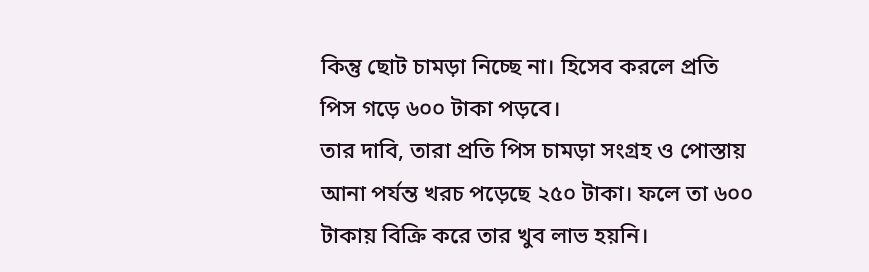কিন্তু ছোট চামড়া নিচ্ছে না। হিসেব করলে প্রতি পিস গড়ে ৬০০ টাকা পড়বে।
তার দাবি, তারা প্রতি পিস চামড়া সংগ্রহ ও পোস্তায় আনা পর্যন্ত খরচ পড়েছে ২৫০ টাকা। ফলে তা ৬০০ টাকায় বিক্রি করে তার খুব লাভ হয়নি।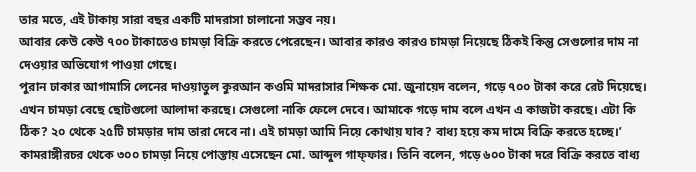তার মতে, এই টাকায় সারা বছর একটি মাদরাসা চালানো সম্ভব নয়।
আবার কেউ কেউ ৭০০ টাকাতেও চামড়া বিক্রি করতে পেরেছেন। আবার কারও কারও চামড়া নিয়েছে ঠিকই কিন্তু সেগুলোর দাম না দেওয়ার অভিযোগ পাওয়া গেছে।
পুরান ঢাকার আগামাসি লেনের দাওয়াতুল কুরআন কওমি মাদরাসার শিক্ষক মো. জুনায়েদ বলেন, গড়ে ৭০০ টাকা করে রেট দিয়েছে। এখন চামড়া বেছে ছোটগুলো আলাদা করছে। সেগুলো নাকি ফেলে দেবে। আমাকে গড়ে দাম বলে এখন এ কাজটা করছে। এটা কি ঠিক? ২০ থেকে ২৫টি চামড়ার দাম তারা দেবে না। এই চামড়া আমি নিয়ে কোথায় যাব? বাধ্য হয়ে কম দামে বিক্রি করতে হচ্ছে।’
কামরাঙ্গীরচর থেকে ৩০০ চামড়া নিয়ে পোস্তায় এসেছেন মো. আব্দুল গাফ্ফার। তিনি বলেন, গড়ে ৬০০ টাকা দরে বিক্রি করতে বাধ্য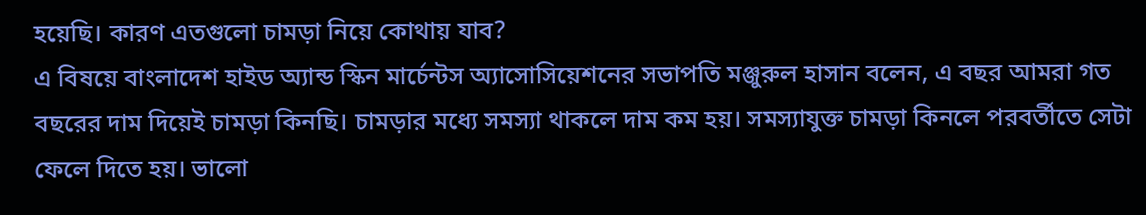হয়েছি। কারণ এতগুলো চামড়া নিয়ে কোথায় যাব?
এ বিষয়ে বাংলাদেশ হাইড অ্যান্ড স্কিন মার্চেন্টস অ্যাসোসিয়েশনের সভাপতি মঞ্জুরুল হাসান বলেন, এ বছর আমরা গত বছরের দাম দিয়েই চামড়া কিনছি। চামড়ার মধ্যে সমস্যা থাকলে দাম কম হয়। সমস্যাযুক্ত চামড়া কিনলে পরবর্তীতে সেটা ফেলে দিতে হয়। ভালো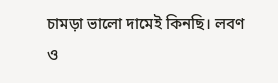চামড়া ভালো দামেই কিনছি। লবণ ও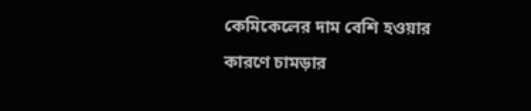কেমিকেলের দাম বেশি হওয়ার কারণে চামড়ার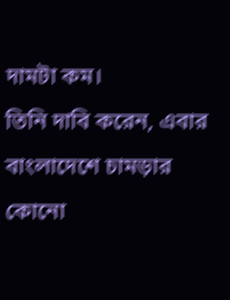দামটা কম।
তিনি দাবি করেন, এবার বাংলাদেশে চামড়ার কোনো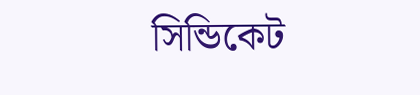সিন্ডিকেট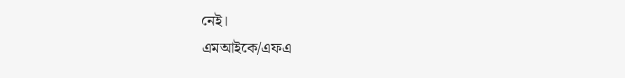নেই।
এমআইকে/এফএ